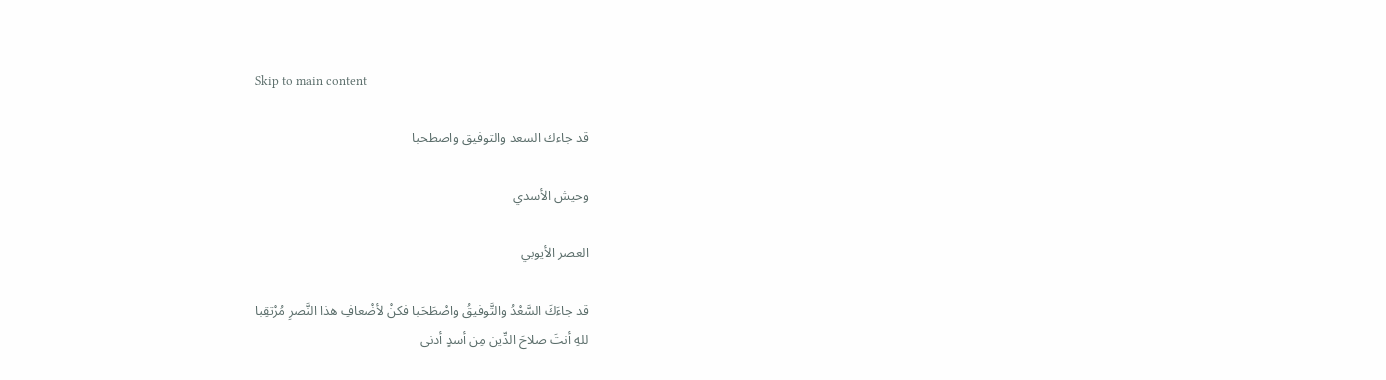Skip to main content

قد جاءك السعد والتوفيق واصطحبا

وحيش الأسدي

العصر الأيوبي

قد جاءَكَ السَّعْدُ والتَّوفيقُ واصْطَحَبا فكنْ لأضْعافِ هذا النَّصرِ مُرْتقِبا
للهِ أنتَ صلاحَ الدِّين مِن أسدٍ أدنى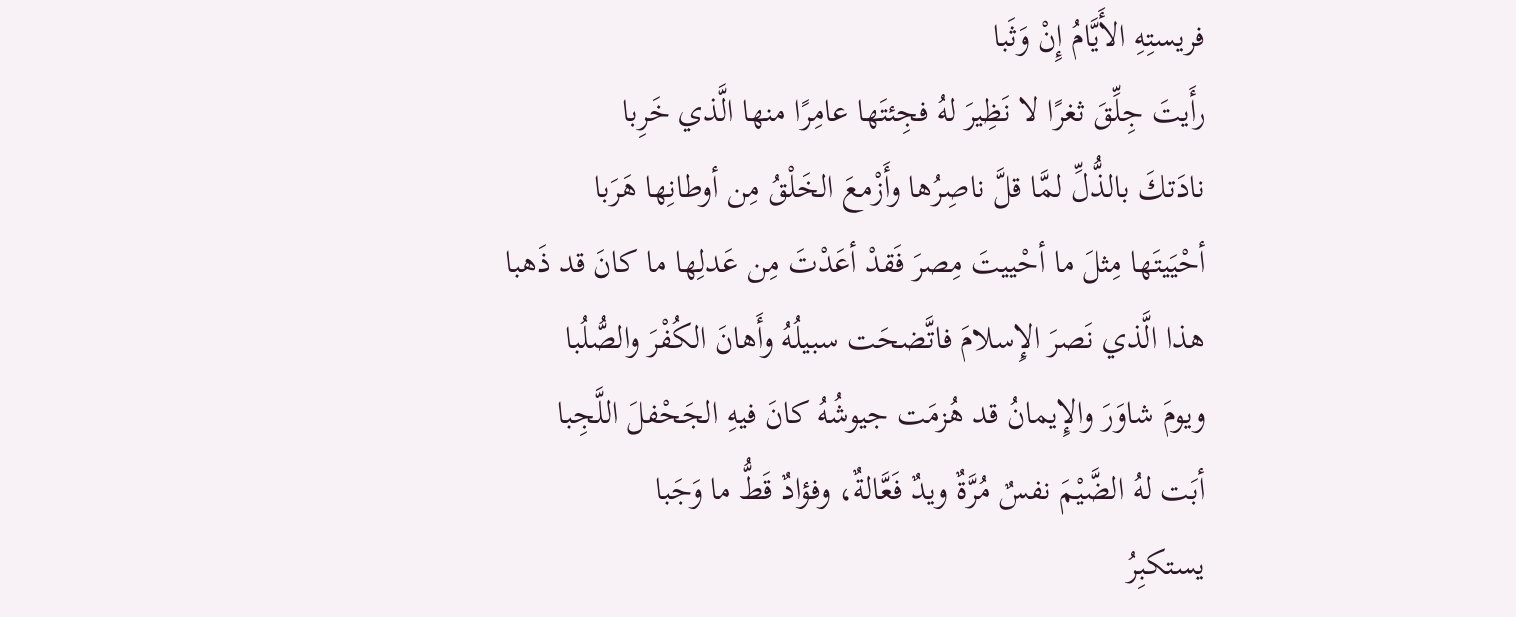فريستِهِ الأَيَّامُ إِنْ وَثَبا
رأَيتَ جِلِّقَ ثغرًا لا نَظِيرَ لهُ فجِئتَها عامِرًا منها الَّذي خَرِبا
نادَتكَ بالذُّلِّ لمَّا قلَّ ناصِرُها وأَزْمعَ الخَلْقُ مِن أوطانِها هَرَبا
أحْيَيتَها مِثلَ ما أحْييتَ مِصرَ فَقدْ أعَدْتَ مِن عَدلِها ما كانَ قد ذَهبا
هذا الَّذي نَصرَ الإِسلامَ فاتَّضحَت سبيلُهُ وأَهانَ الكُفْرَ والصُّلُبا
ويومَ شاوَرَ والإِيمانُ قد هُزمَت جيوشُهُ كانَ فيهِ الجَحْفلَ اللَّجِبا
أبَت لهُ الضَّيْمَ نفسٌ مُرَّةٌ ويدٌ فَعَّالةٌ، وفؤادٌ قَطُّ ما وَجَبا
يستكبِرُ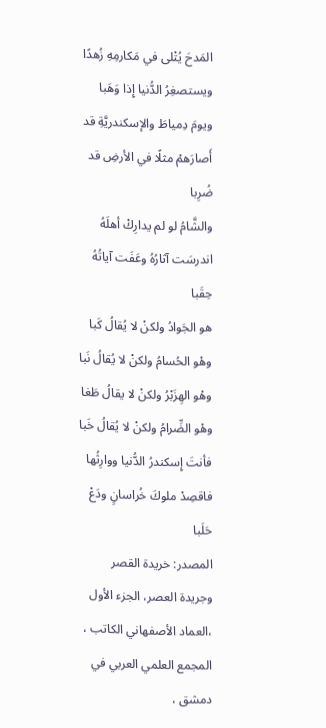المَدحَ يُتْلى في مَكارمِهِ زُهدًا ويستصغِرُ الدُّنيا إِذا وَهَبا
ويومَ دِمياطَ والإسكندريَّةِ قد أَصارَهمْ مثلًا في الأرضِ قد ضُرِبا
والشَّامُ لو لم يدارِكْ أهلَهُ اندرسَت آثارُهُ وعَفَت آياتُهُ حِقَبا
هو الجَوادُ ولكنْ لا يُقالُ كَبا وهْو الحُسامُ ولكنْ لا يُقالُ نَبا
وهْو الهِزَبْرُ ولكنْ لا يقالُ طَغا وهْو الضِّرامُ ولكنْ لا يُقالُ خَبا
فأنتَ إِسكندرُ الدُّنيا ووارِثُها فاقصِدْ ملوكَ خُراسانٍ ودَعْ حَلَبا
المصدر: خريدة القصر وجريدة العصر، الجزء الأول ،العماد الأصفهاني الكاتب ، المجمع العلمي العربي في دمشق ،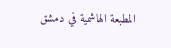المطبعة الهاشمية في دمشق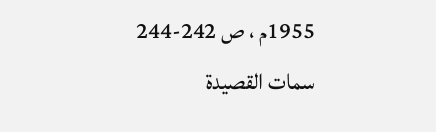1955م ، ص 242-244
سمات القصيدة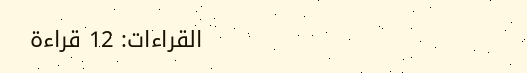القراءات: 12 قراءة